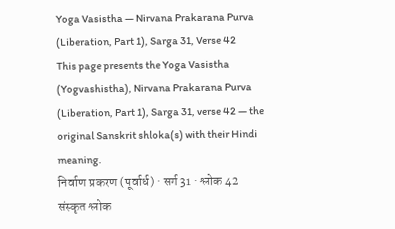Yoga Vasistha — Nirvana Prakarana Purva (Liberation, Part 1), Sarga 31, Verse 42
This page presents the Yoga Vasistha (Yogvashistha), Nirvana Prakarana Purva (Liberation, Part 1), Sarga 31, verse 42 — the original Sanskrit shloka(s) with their Hindi meaning.
निर्वाण प्रकरण (पूर्वार्ध) · सर्ग 31 · श्लोक 42
संस्कृत श्लोक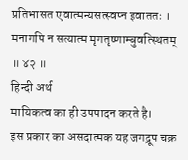प्रतिभासत एवात्मन्यसत्स्वप्न इवाततः ।
मनागपि न सत्यात्म मृगतृष्णाम्बुवत्स्थितम् ॥ ४२ ॥
हिन्दी अर्थ
मायिकत्व का ही उपपादन करते है।
इस प्रकार का असदात्मक यह जगद्रूप चक्र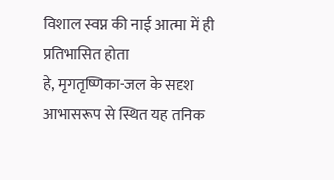विशाल स्वप्न की नाई आत्मा में ही प्रतिभासित होता
हे, मृगतृष्णिका-जल के सदृश आभासरूप से स्थित यह तनिक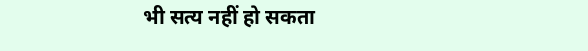भी सत्य नहीं हो सकता